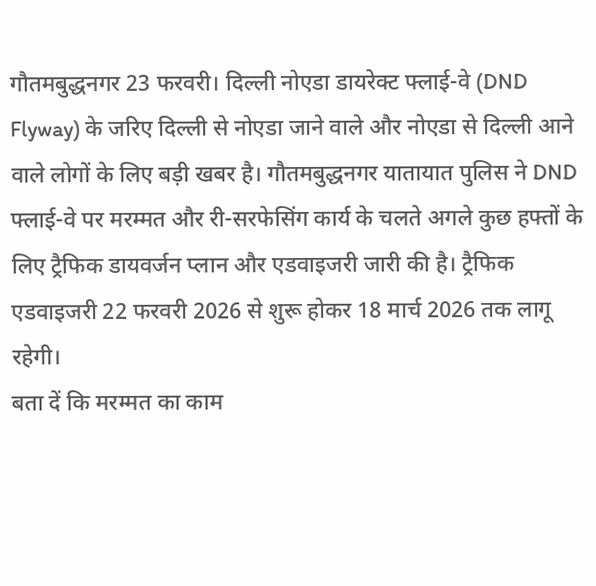गौतमबुद्धनगर 23 फरवरी। दिल्ली नोएडा डायरेक्ट फ्लाई-वे (DND Flyway) के जरिए दिल्ली से नोएडा जाने वाले और नोएडा से दिल्ली आने वाले लोगों के लिए बड़ी खबर है। गौतमबुद्धनगर यातायात पुलिस ने DND फ्लाई-वे पर मरम्मत और री-सरफेसिंग कार्य के चलते अगले कुछ हफ्तों के लिए ट्रैफिक डायवर्जन प्लान और एडवाइजरी जारी की है। ट्रैफिक एडवाइजरी 22 फरवरी 2026 से शुरू होकर 18 मार्च 2026 तक लागू रहेगी।
बता दें कि मरम्मत का काम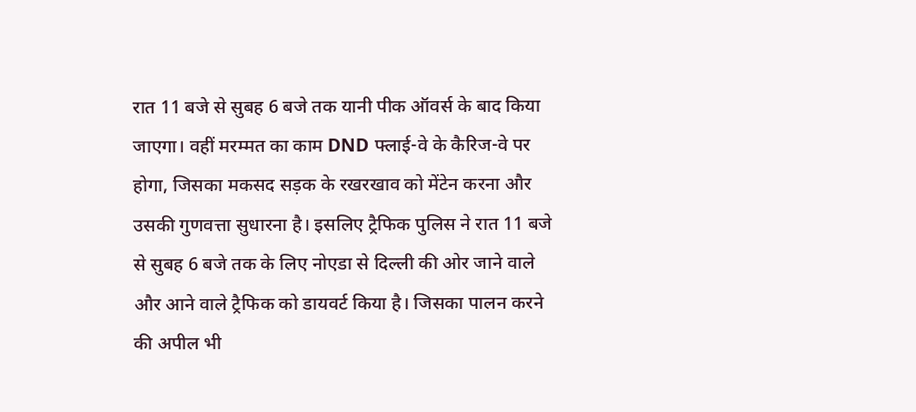रात 11 बजे से सुबह 6 बजे तक यानी पीक ऑवर्स के बाद किया जाएगा। वहीं मरम्मत का काम DND फ्लाई-वे के कैरिज-वे पर होगा, जिसका मकसद सड़क के रखरखाव को मेंटेन करना और उसकी गुणवत्ता सुधारना है। इसलिए ट्रैफिक पुलिस ने रात 11 बजे से सुबह 6 बजे तक के लिए नोएडा से दिल्ली की ओर जाने वाले और आने वाले ट्रैफिक को डायवर्ट किया है। जिसका पालन करने की अपील भी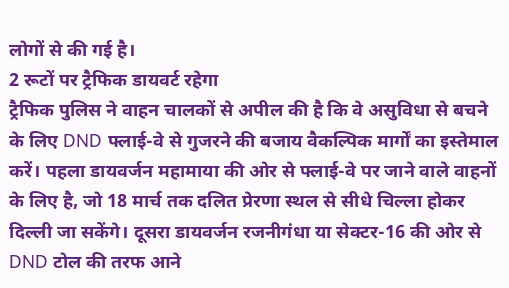लोगों से की गई है।
2 रूटों पर ट्रैफिक डायवर्ट रहेगा
ट्रैफिक पुलिस ने वाहन चालकों से अपील की है कि वे असुविधा से बचने के लिए DND फ्लाई-वे से गुजरने की बजाय वैकल्पिक मार्गों का इस्तेमाल करें। पहला डायवर्जन महामाया की ओर से फ्लाई-वे पर जाने वाले वाहनों के लिए है, जो 18 मार्च तक दलित प्रेरणा स्थल से सीधे चिल्ला होकर दिल्ली जा सकेंगे। दूसरा डायवर्जन रजनीगंधा या सेक्टर-16 की ओर से DND टोल की तरफ आने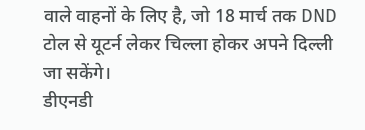वाले वाहनों के लिए है, जो 18 मार्च तक DND टोल से यूटर्न लेकर चिल्ला होकर अपने दिल्ली जा सकेंगे।
डीएनडी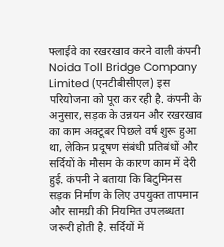फ्लाईवे का रखरखाव करने वाली कंपनी Noida Toll Bridge Company Limited (एनटीबीसीएल) इस परियोजना को पूरा कर रही है. कंपनी के अनुसार, सड़क के उन्नयन और रखरखाव का काम अक्टूबर पिछले वर्ष शुरू हुआ था, लेकिन प्रदूषण संबंधी प्रतिबंधों और सर्दियों के मौसम के कारण काम में देरी हुई. कंपनी ने बताया कि बिटुमिनस सड़क निर्माण के लिए उपयुक्त तापमान और सामग्री की नियमित उपलब्धता जरूरी होती है. सर्दियों में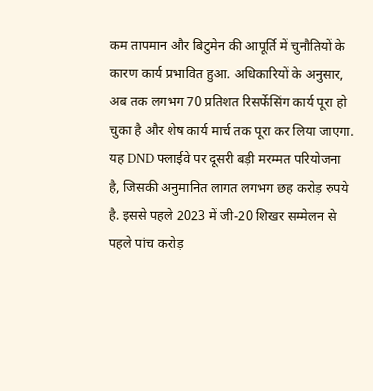कम तापमान और बिटुमेन की आपूर्ति में चुनौतियों के कारण कार्य प्रभावित हुआ. अधिकारियों के अनुसार, अब तक लगभग 70 प्रतिशत रिसर्फेसिंग कार्य पूरा हो चुका है और शेष कार्य मार्च तक पूरा कर लिया जाएगा.
यह DND फ्लाईवे पर दूसरी बड़ी मरम्मत परियोजना है, जिसकी अनुमानित लागत लगभग छह करोड़ रुपये है. इससे पहले 2023 में जी-20 शिखर सम्मेलन से पहले पांच करोड़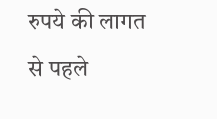रुपये की लागत से पहले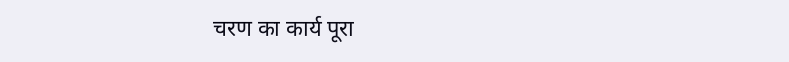चरण का कार्य पूरा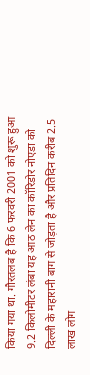किया गया था. गौरतलब है कि 6 फरवरी 2001 को शुरू हुआ 9.2 किलोमीटर लंबा यह आठ लेन का कॉरिडोर नोएडा को दिल्ली के महारानी बाग से जोड़ता है और प्रतिदिन करीब 2.5 लाख लोग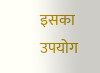इसका उपयोग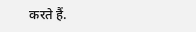करते हैं.